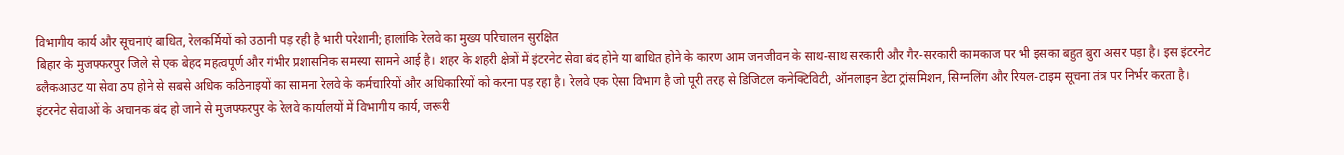विभागीय कार्य और सूचनाएं बाधित, रेलकर्मियों को उठानी पड़ रही है भारी परेशानी; हालांकि रेलवे का मुख्य परिचालन सुरक्षित
बिहार के मुजफ्फरपुर जिले से एक बेहद महत्वपूर्ण और गंभीर प्रशासनिक समस्या सामने आई है। शहर के शहरी क्षेत्रों में इंटरनेट सेवा बंद होने या बाधित होने के कारण आम जनजीवन के साथ-साथ सरकारी और गैर-सरकारी कामकाज पर भी इसका बहुत बुरा असर पड़ा है। इस इंटरनेट ब्लैकआउट या सेवा ठप होने से सबसे अधिक कठिनाइयों का सामना रेलवे के कर्मचारियों और अधिकारियों को करना पड़ रहा है। रेलवे एक ऐसा विभाग है जो पूरी तरह से डिजिटल कनेक्टिविटी, ऑनलाइन डेटा ट्रांसमिशन, सिग्नलिंग और रियल-टाइम सूचना तंत्र पर निर्भर करता है। इंटरनेट सेवाओं के अचानक बंद हो जाने से मुजफ्फरपुर के रेलवे कार्यालयों में विभागीय कार्य, जरूरी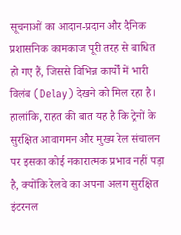सूचनाओं का आदान-प्रदान और दैनिक प्रशासनिक कामकाज पूरी तरह से बाधित हो गए हैं, जिससे विभिन्न कार्यों में भारी विलंब (Delay) देखने को मिल रहा है। हालांकि, राहत की बात यह है कि ट्रेनों के सुरक्षित आवागमन और मुख्य रेल संचालन पर इसका कोई नकारात्मक प्रभाव नहीं पड़ा है, क्योंकि रेलवे का अपना अलग सुरक्षित इंटरनल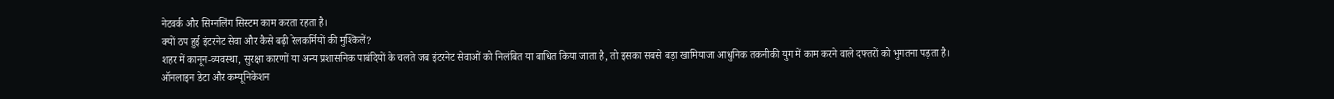नेटवर्क और सिग्नलिंग सिस्टम काम करता रहता है।
क्यों ठप हुई इंटरनेट सेवा और कैसे बढ़ी रेलकर्मियों की मुश्किलें?
शहर में कानून-व्यवस्था, सुरक्षा कारणों या अन्य प्रशासनिक पाबंदियों के चलते जब इंटरनेट सेवाओं को निलंबित या बाधित किया जाता है, तो इसका सबसे बड़ा खामियाजा आधुनिक तकनीकी युग में काम करने वाले दफ्तरों को भुगतना पड़ता है।
ऑनलाइन डेटा और कम्यूनिकेशन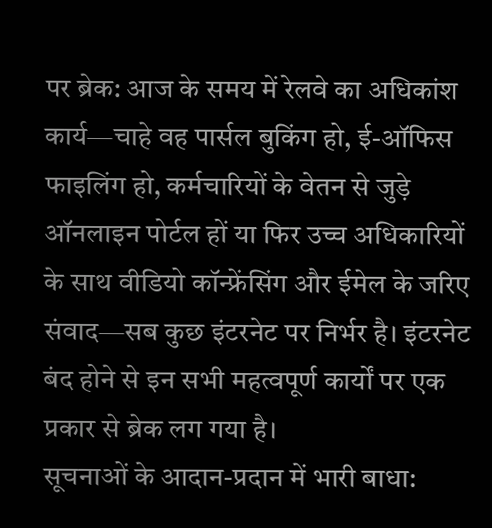पर ब्रेक: आज के समय में रेलवे का अधिकांश कार्य—चाहे वह पार्सल बुकिंग हो, ई-ऑफिस फाइलिंग हो, कर्मचारियों के वेतन से जुड़े ऑनलाइन पोर्टल हों या फिर उच्च अधिकारियों के साथ वीडियो कॉन्फ्रेंसिंग और ईमेल के जरिए संवाद—सब कुछ इंटरनेट पर निर्भर है। इंटरनेट बंद होने से इन सभी महत्वपूर्ण कार्यों पर एक प्रकार से ब्रेक लग गया है।
सूचनाओं के आदान-प्रदान में भारी बाधा: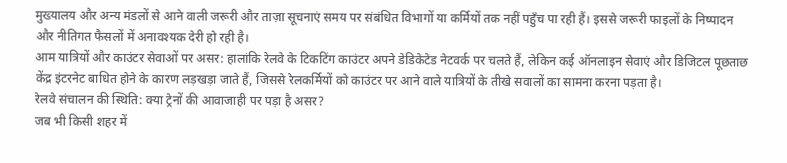मुख्यालय और अन्य मंडलों से आने वाली जरूरी और ताज़ा सूचनाएं समय पर संबंधित विभागों या कर्मियों तक नहीं पहुँच पा रही हैं। इससे जरूरी फाइलों के निष्पादन और नीतिगत फैसलों में अनावश्यक देरी हो रही है।
आम यात्रियों और काउंटर सेवाओं पर असर: हालांकि रेलवे के टिकटिंग काउंटर अपने डेडिकेटेड नेटवर्क पर चलते हैं, लेकिन कई ऑनलाइन सेवाएं और डिजिटल पूछताछ केंद्र इंटरनेट बाधित होने के कारण लड़खड़ा जाते हैं, जिससे रेलकर्मियों को काउंटर पर आने वाले यात्रियों के तीखे सवालों का सामना करना पड़ता है।
रेलवे संचालन की स्थिति: क्या ट्रेनों की आवाजाही पर पड़ा है असर?
जब भी किसी शहर में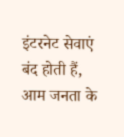इंटरनेट सेवाएं बंद होती हैं, आम जनता के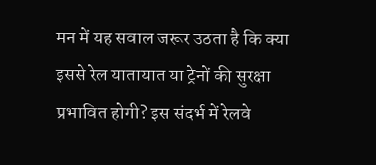मन में यह सवाल जरूर उठता है कि क्या इससे रेल यातायात या ट्रेनों की सुरक्षा प्रभावित होगी? इस संदर्भ में रेलवे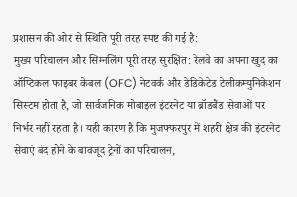प्रशासन की ओर से स्थिति पूरी तरह स्पष्ट की गई है:
मुख्य परिचालन और सिग्नलिंग पूरी तरह सुरक्षित: रेलवे का अपना खुद का ऑप्टिकल फाइबर केबल (OFC) नेटवर्क और डेडिकेटेड टेलीकम्युनिकेशन सिस्टम होता है, जो सार्वजनिक मोबाइल इंटरनेट या ब्रॉडबैंड सेवाओं पर निर्भर नहीं रहता है। यही कारण है कि मुजफ्फरपुर में शहरी क्षेत्र की इंटरनेट सेवाएं बंद होने के बावजूद ट्रेनों का परिचालन,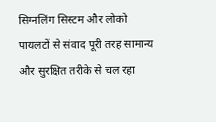सिग्नलिंग सिस्टम और लोको पायलटों से संवाद पूरी तरह सामान्य और सुरक्षित तरीके से चल रहा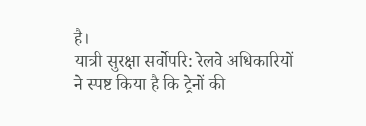है।
यात्री सुरक्षा सर्वोपरि: रेलवे अधिकारियों ने स्पष्ट किया है कि ट्रेनों की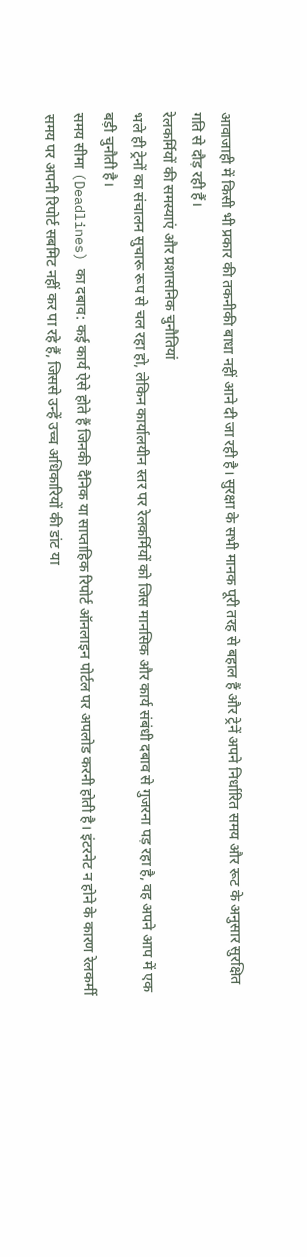आवाजाही में किसी भी प्रकार की तकनीकी बाधा नहीं आने दी जा रही है। सुरक्षा के सभी मानक पूरी तरह से बहाल हैं और ट्रेनें अपने निर्धारित समय और रूट के अनुसार सुरक्षित गति से दौड़ रही हैं।
रेलकर्मियों की समस्याएं और प्रशासनिक चुनौतियां
भले ही ट्रेनों का संचालन सुचारू रूप से चल रहा हो, लेकिन कार्यालयीन स्तर पर रेलकर्मियों को जिस मानसिक और कार्य संबंधी दबाव से गुजरना पड़ रहा है, वह अपने आप में एक बड़ी चुनौती है।
समय सीमा (Deadlines) का दबाव: कई कार्य ऐसे होते हैं जिनकी दैनिक या साप्ताहिक रिपोर्ट ऑनलाइन पोर्टल पर अपलोड करनी होती है। इंटरनेट न होने के कारण रेलकर्मी समय पर अपनी रिपोर्ट सबमिट नहीं कर पा रहे हैं, जिससे उन्हें उच्च अधिकारियों की डांट या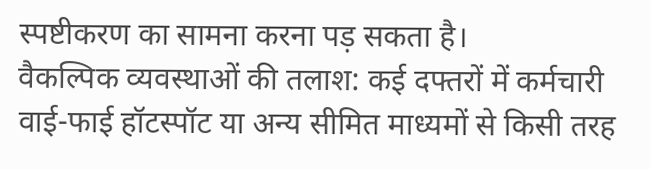स्पष्टीकरण का सामना करना पड़ सकता है।
वैकल्पिक व्यवस्थाओं की तलाश: कई दफ्तरों में कर्मचारी वाई-फाई हॉटस्पॉट या अन्य सीमित माध्यमों से किसी तरह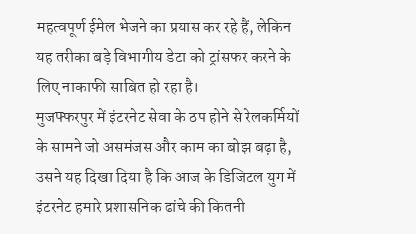महत्वपूर्ण ईमेल भेजने का प्रयास कर रहे हैं, लेकिन यह तरीका बड़े विभागीय डेटा को ट्रांसफर करने के लिए नाकाफी साबित हो रहा है।
मुजफ्फरपुर में इंटरनेट सेवा के ठप होने से रेलकर्मियों के सामने जो असमंजस और काम का बोझ बढ़ा है, उसने यह दिखा दिया है कि आज के डिजिटल युग में इंटरनेट हमारे प्रशासनिक ढांचे की कितनी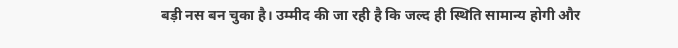बड़ी नस बन चुका है। उम्मीद की जा रही है कि जल्द ही स्थिति सामान्य होगी और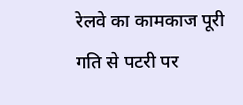रेलवे का कामकाज पूरी गति से पटरी पर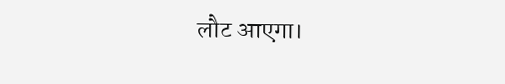लौट आएगा।